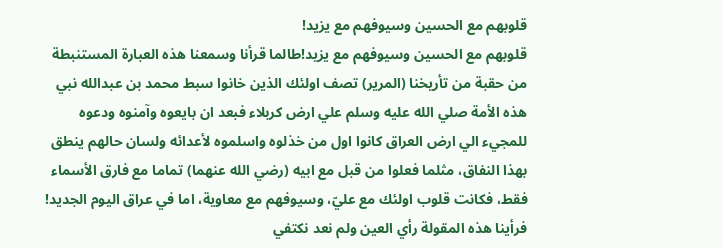قلوبهم مع الحسين وسيوفهم مع يزيد!
قلوبهم مع الحسين وسيوفهم مع يزيد!طالما قرأنا وسمعنا هذه العبارة المستنبطة من حقبة من تأريخنا (المرير) تصف اولئك الذين خانوا سبط محمد بن عبدالله نبي هذه الأمة صلي الله عليه وسلم علي ارض كربلاء فبعد ان بايعوه وآمنوه ودعوه للمجيء الي ارض العراق كانوا اول من خذلوه واسلموه لأعدائه ولسان حالهم ينطق بهذا النفاق، مثلما فعلوا من قبل مع ابيه (رضي الله عنهما) تماما مع فارق الأسماء فقط، فكانت قلوب اولئك مع عليّ، وسيوفهم مع معاوية، اما في عراق اليوم الجديد! فرأينا هذه المقولة رأي العين ولم نعد نكتفي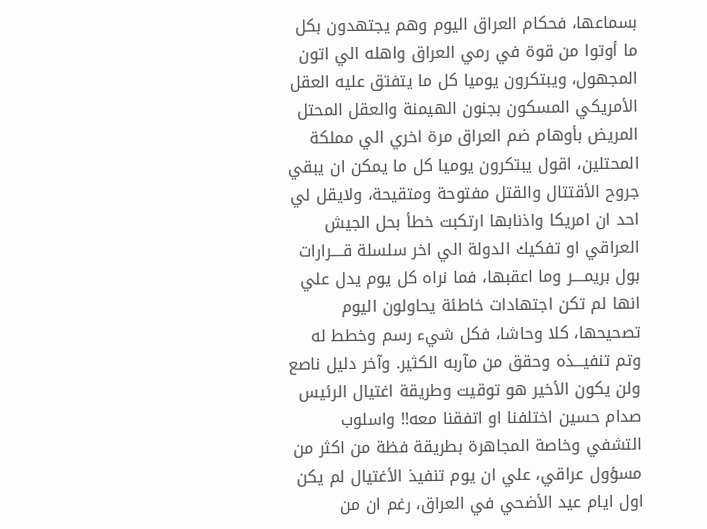بسماعها، فحكام العراق اليوم وهم يجتهدون بكل ما أوتوا من قوة في رمي العراق واهله الي اتون المجهول، ويبتكرون يوميا كل ما يتفتق عليه العقل الأمريكي المسكون بجنون الهيمنة والعقل المحتل المريض بأوهام ضم العراق مرة اخري الي مملكة المحتلين، اقول يبتكرون يوميا كل ما يمكن ان يبقي جروح الأقتتال والقتل مفتوحة ومتقيحة، ولايقل لي احد ان امريكا واذنابها ارتكبت خطأ بحل الجيش العراقي او تفكيك الدولة الي اخر سلسلة قــــرارات بول بريمــــر وما اعقبها، فما نراه كل يوم يدل علي انها لم تكن اجتهادات خاطئة يحاولون اليوم تصحيحها، كلا وحاشا، فكل شيء رسم وخطط له وتم تنفيـــذه وحقق من مآربه الكثير. وآخر دليل ناصع ولن يكون الأخير هو توقيت وطريقة اغتيال الرئيس صدام حسين اختلفنا او اتفقنا معه!! واسلوب التشفي وخاصة المجاهرة بطريقة فظة من اكثر من مسؤول عراقي، علي ان يوم تنفيذ الأغتيال لم يكن اول ايام عيد الأضحي في العراق، رغم ان من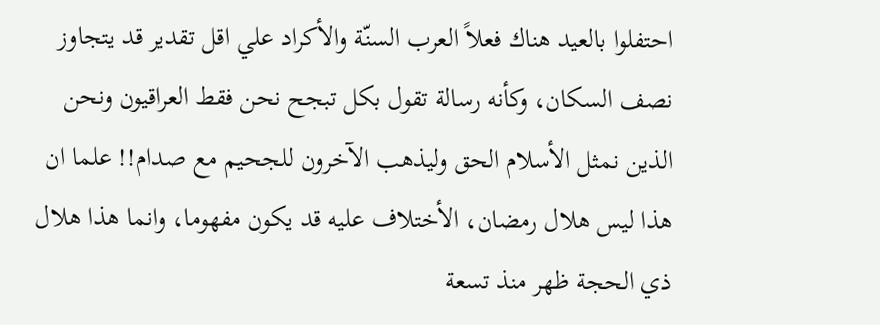احتفلوا بالعيد هناك فعلاً العرب السنّة والأكراد علي اقل تقدير قد يتجاوز نصف السكان، وكأنه رسالة تقول بكل تبجح نحن فقط العراقيون ونحن الذين نمثل الأسلام الحق وليذهب الآخرون للجحيم مع صدام!! علما ان هذا ليس هلال رمضان، الأختلاف عليه قد يكون مفهوما، وانما هذا هلال ذي الحجة ظهر منذ تسعة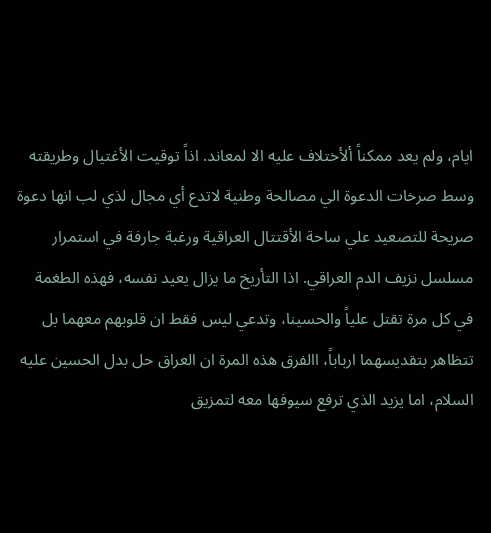ايام، ولم يعد ممكناً ألأختلاف عليه الا لمعاند. اذاً توقيت الأغتيال وطريقته وسط صرخات الدعوة الي مصالحة وطنية لاتدع أي مجال لذي لب انها دعوة صريحة للتصعيد علي ساحة الأقتتال العراقية ورغبة جارفة في استمرار مسلسل نزيف الدم العراقي. اذا التأريخ ما يزال يعيد نفسه، فهذه الطغمة في كل مرة تقتل علياً والحسينا، وتدعي ليس فقط ان قلوبهم معهما بل تتظاهر بتقديسهما ارباباً، االفرق هذه المرة ان العراق حل بدل الحسين عليه السلام، اما يزيد الذي ترفع سيوفها معه لتمزيق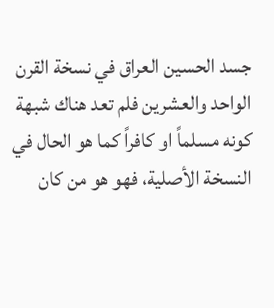جسد الحسين العراق في نسخة القرن الواحد والعشرين فلم تعد هناك شبهة كونه مسلماً او كافراً كما هو الحال في النسخة الأصلية، فهو هو من كان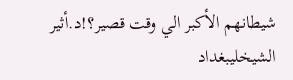شيطانهم الأكبر الي وقت قصير؟!د.أثير الشيخليبغداد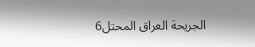الجريحة العراق المحتل6